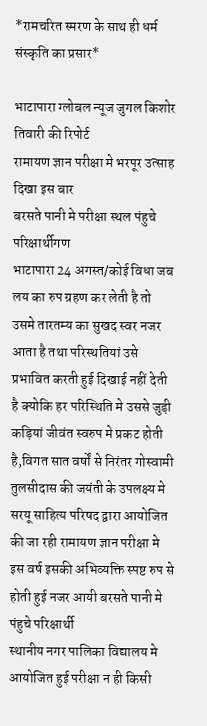*रामचरित स्मरण के साथ ही धर्म संस्कृति का प्रसार*

भाटापारा ग्लोबल न्यूज जुगल किशोर तिवारी की रिपोर्ट
रामायण ज्ञान परीक्षा मे भरपूर उत्साह दिखा इस बार
बरसते पानी मे परीक्षा स्थल पंहुचे परिक्षार्थीगण
भाटापारा 24 अगस्त/कोई विधा जब लय का रुप ग्रहण कर लेती है तो उसमे तारतम्य का सुखद स्वर नजर आता है तथा परिस्थतियां उसे प्रभावित करती हुई दिखाई नहीं देती है क्योकि हर परिस्थिति मे उससे जुड़ी कड़ियां जीवंत स्वरुप मे प्रकट होती है,विगत सात वर्षों से निरंतर गोस्वामी तुलसीदास की जयंती के उपलक्ष्य मे सरयू साहित्य परिषद द्वारा आयोजित की जा रही रामायण ज्ञान परीक्षा मे इस वर्ष इसकी अभिव्यक्ति स्पष्ट रुप से होती हुई नजर आयी बरसते पानी मे पंहुचे परिक्षार्थी
स्थानीय नगर पालिका विद्यालय मे आयोजित हुई परीक्षा न ही किसी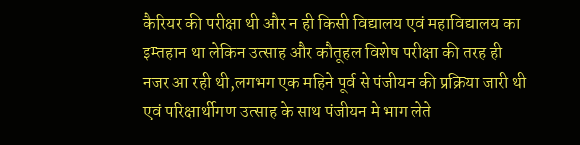कैरियर की परीक्षा थी और न ही किसी विद्यालय एवं महाविद्यालय का इम्तहान था लेकिन उत्साह और कौतूहल विशेष परीक्षा की तरह ही नजर आ रही थी,लगभग एक महिने पूर्व से पंजीयन की प्रक्रिया जारी थी एवं परिक्षार्थीगण उत्साह के साथ पंजीयन मे भाग लेते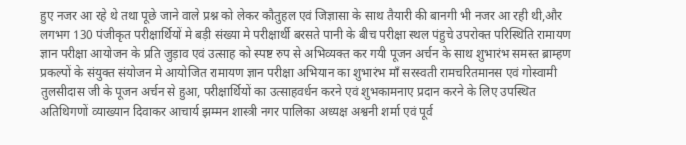हुए नजर आ रहे थे तथा पूछे जाने वाले प्रश्न को लेकर कौतुहल एवं जिज्ञासा के साथ तैयारी की बानगी भी नजर आ रही थी,और लगभग 130 पंजीकृत परीक्षार्थियों मे बड़ी संख्या मे परीक्षार्थी बरसते पानी के बीच परीक्षा स्थल पंहुचे उपरोक्त परिस्थिति रामायण ज्ञान परीक्षा आयोजन के प्रति जुड़ाव एवं उत्साह को स्पष्ट रुप से अभिव्यक्त कर गयी पूजन अर्चन के साथ शुभारंभ समस्त ब्राम्हण प्रकल्पों के संयुक्त संयोजन मे आयोजित रामायण ज्ञान परीक्षा अभियान का शुभारंभ माँ सरस्वती रामचरितमानस एवं गोस्वामी तुलसीदास जी के पूजन अर्चन से हुआ, परीक्षार्थियों का उत्साहवर्धन करने एवं शुभकामनाए प्रदान करने के लिए उपस्थित अतिथिगणों व्याख्यान दिवाकर आचार्य झम्मन शास्त्री नगर पालिका अध्यक्ष अश्वनी शर्मा एवं पूर्व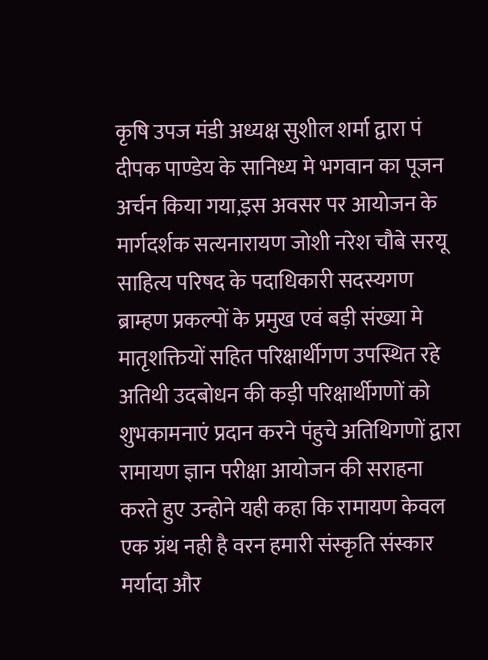कृषि उपज मंडी अध्यक्ष सुशील शर्मा द्वारा पं दीपक पाण्डेय के सानिध्य मे भगवान का पूजन अर्चन किया गया,इस अवसर पर आयोजन के मार्गदर्शक सत्यनारायण जोशी नरेश चौबे सरयू साहित्य परिषद के पदाधिकारी सदस्यगण ब्राम्हण प्रकल्पों के प्रमुख एवं बड़ी संख्या मे मातृशक्तियों सहित परिक्षार्थीगण उपस्थित रहे
अतिथी उदबोधन की कड़ी परिक्षार्थीगणों को शुभकामनाएं प्रदान करने पंहुचे अतिथिगणों द्वारा रामायण ज्ञान परीक्षा आयोजन की सराहना करते हुए उन्होने यही कहा कि रामायण केवल एक ग्रंथ नही है वरन हमारी संस्कृति संस्कार मर्यादा और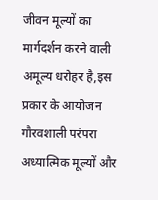जीवन मूल्यों का मार्गदर्शन करने वाली अमूल्य धरोहर है,इस प्रकार के आयोजन गौरवशाली परंपरा अध्यात्मिक मूल्यों और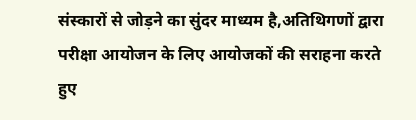संस्कारों से जोड़ने का सुंदर माध्यम है,अतिथिगणों द्वारा परीक्षा आयोजन के लिए आयोजकों की सराहना करते हुए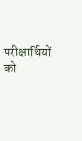परीक्षार्थियों को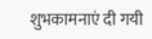शुभकामनाएं दी गयी